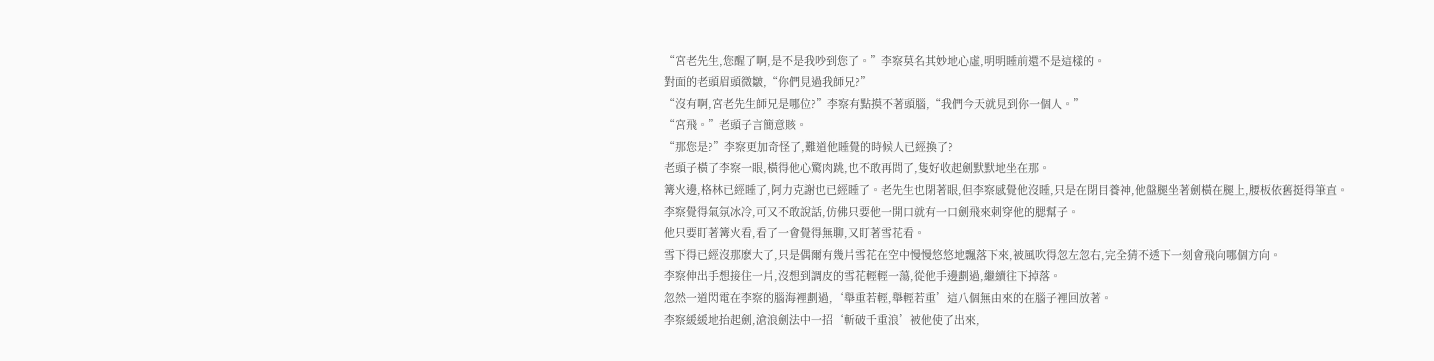“宮老先生,您醒了啊,是不是我吵到您了。”李察莫名其妙地心虛,明明睡前還不是這樣的。
對面的老頭眉頭微皺,“你們見過我師兄?”
“沒有啊,宮老先生師兄是哪位?”李察有點摸不著頭腦,“我們今天就見到你一個人。”
“宮飛。”老頭子言簡意賅。
“那您是?”李察更加奇怪了,難道他睡覺的時候人已經換了?
老頭子橫了李察一眼,橫得他心驚肉跳,也不敢再問了,隻好收起劍默默地坐在那。
篝火邊,格林已經睡了,阿力克謝也已經睡了。老先生也閉著眼,但李察感覺他沒睡,只是在閉目養神,他盤腿坐著劍橫在腿上,腰板依舊挺得筆直。
李察覺得氣氛冰冷,可又不敢說話,仿佛只要他一開口就有一口劍飛來刺穿他的腮幫子。
他只要盯著篝火看,看了一會覺得無聊,又盯著雪花看。
雪下得已經沒那麽大了,只是偶爾有幾片雪花在空中慢慢悠悠地飄落下來,被風吹得忽左忽右,完全猜不透下一刻會飛向哪個方向。
李察伸出手想接住一片,沒想到調皮的雪花輕輕一蕩,從他手邊劃過,繼續往下掉落。
忽然一道閃電在李察的腦海裡劃過,‘舉重若輕,舉輕若重’這八個無由來的在腦子裡回放著。
李察緩緩地抬起劍,滄浪劍法中一招‘斬破千重浪’被他使了出來,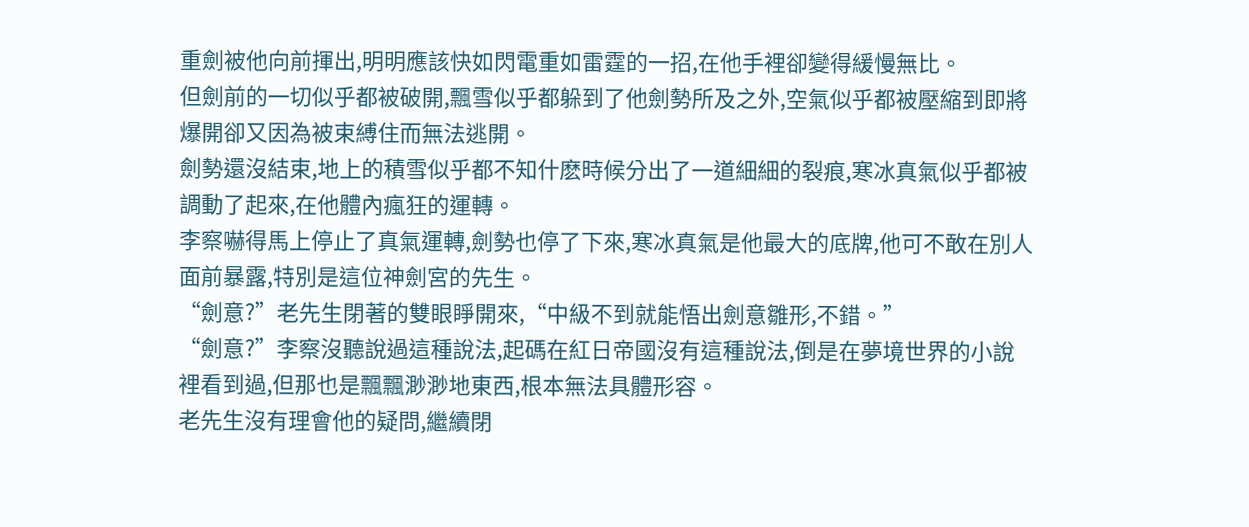重劍被他向前揮出,明明應該快如閃電重如雷霆的一招,在他手裡卻變得緩慢無比。
但劍前的一切似乎都被破開,飄雪似乎都躲到了他劍勢所及之外,空氣似乎都被壓縮到即將爆開卻又因為被束縛住而無法逃開。
劍勢還沒結束,地上的積雪似乎都不知什麽時候分出了一道細細的裂痕,寒冰真氣似乎都被調動了起來,在他體內瘋狂的運轉。
李察嚇得馬上停止了真氣運轉,劍勢也停了下來,寒冰真氣是他最大的底牌,他可不敢在別人面前暴露,特別是這位神劍宮的先生。
“劍意?”老先生閉著的雙眼睜開來,“中級不到就能悟出劍意雛形,不錯。”
“劍意?”李察沒聽說過這種說法,起碼在紅日帝國沒有這種說法,倒是在夢境世界的小說裡看到過,但那也是飄飄渺渺地東西,根本無法具體形容。
老先生沒有理會他的疑問,繼續閉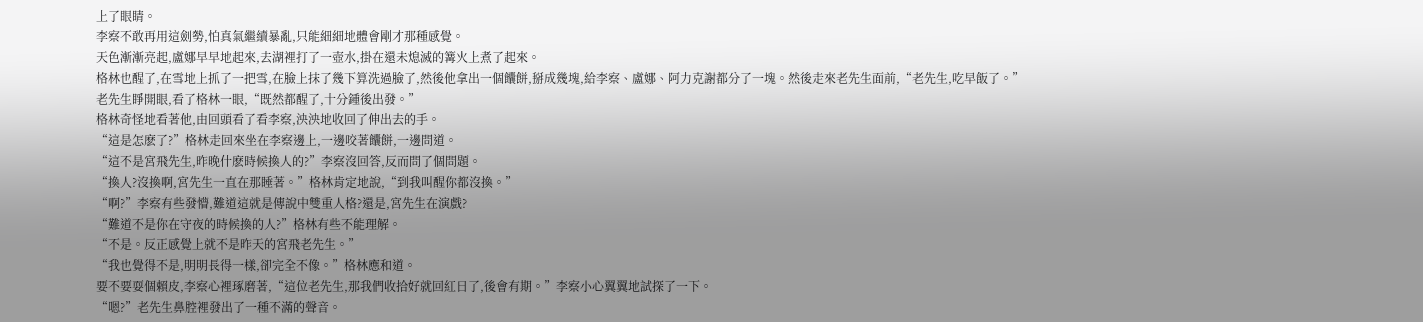上了眼睛。
李察不敢再用這劍勢,怕真氣繼續暴亂,只能細細地體會剛才那種感覺。
天色漸漸亮起,盧娜早早地起來,去湖裡打了一壺水,掛在還未熄滅的篝火上煮了起來。
格林也醒了,在雪地上抓了一把雪,在臉上抹了幾下算洗過臉了,然後他拿出一個饢餅,掰成幾塊,給李察、盧娜、阿力克謝都分了一塊。然後走來老先生面前,“老先生,吃早飯了。”
老先生睜開眼,看了格林一眼,“既然都醒了,十分鍾後出發。”
格林奇怪地看著他,由回頭看了看李察,泱泱地收回了伸出去的手。
“這是怎麽了?”格林走回來坐在李察邊上,一邊咬著饢餅,一邊問道。
“這不是宮飛先生,昨晚什麽時候換人的?”李察沒回答,反而問了個問題。
“換人?沒換啊,宮先生一直在那睡著。”格林肯定地說,“到我叫醒你都沒換。”
“啊?”李察有些發懵,難道這就是傳說中雙重人格?還是,宮先生在演戲?
“難道不是你在守夜的時候換的人?”格林有些不能理解。
“不是。反正感覺上就不是昨天的宮飛老先生。”
“我也覺得不是,明明長得一樣,卻完全不像。”格林應和道。
要不要耍個賴皮,李察心裡琢磨著,“這位老先生,那我們收拾好就回紅日了,後會有期。”李察小心翼翼地試探了一下。
“嗯?”老先生鼻腔裡發出了一種不滿的聲音。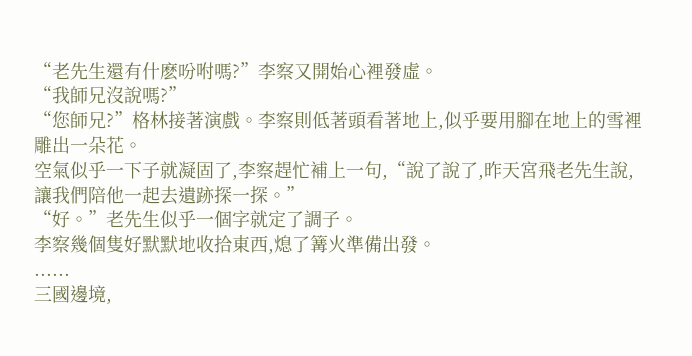“老先生還有什麽吩咐嗎?”李察又開始心裡發虛。
“我師兄沒說嗎?”
“您師兄?”格林接著演戲。李察則低著頭看著地上,似乎要用腳在地上的雪裡雕出一朵花。
空氣似乎一下子就凝固了,李察趕忙補上一句,“說了說了,昨天宮飛老先生說,讓我們陪他一起去遺跡探一探。”
“好。”老先生似乎一個字就定了調子。
李察幾個隻好默默地收拾東西,熄了篝火準備出發。
......
三國邊境,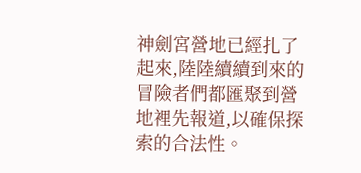神劍宮營地已經扎了起來,陸陸續續到來的冒險者們都匯聚到營地裡先報道,以確保探索的合法性。